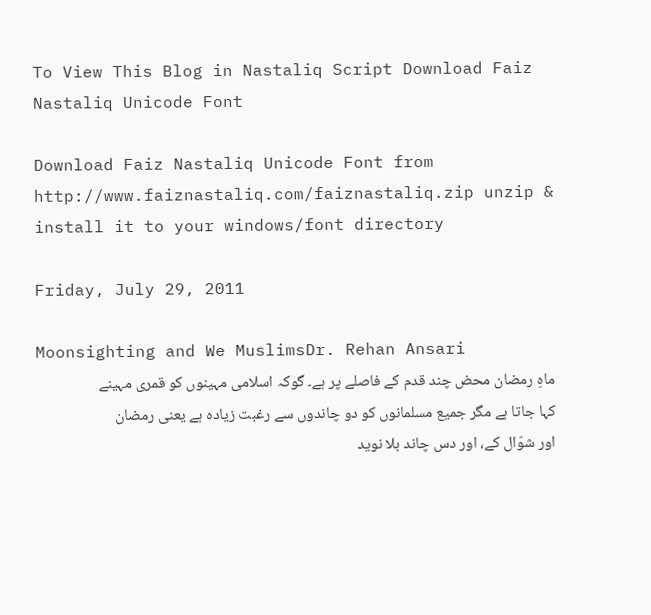To View This Blog in Nastaliq Script Download Faiz Nastaliq Unicode Font

Download Faiz Nastaliq Unicode Font from http://www.faiznastaliq.com/faiznastaliq.zip unzip & install it to your windows/font directory

Friday, July 29, 2011

Moonsighting and We MuslimsDr. Rehan Ansari
ماہِ رمضان محض چند قدم کے فاصلے پر ہے۔ گوکہ اسلامی مہینوں کو قمری مہینے کہا جاتا ہے مگر جمیع مسلمانوں کو دو چاندوں سے رغبت زیادہ ہے یعنی رمضان اور شوّال کے، اور دس چاند بلا نوید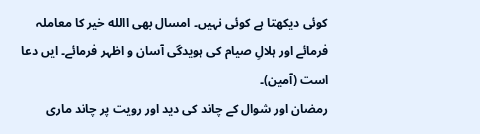کوئی دیکھتا ہے کوئی نہیں۔ امسال بھی االله خیر کا معاملہ فرمائے اور ہلالِ صیام کی ہویدگی آسان و اظہر فرمائے۔ ایں دعا است (آمین)۔
رمضان اور شوال کے چاند کی دید اور رویت پر چاند ماری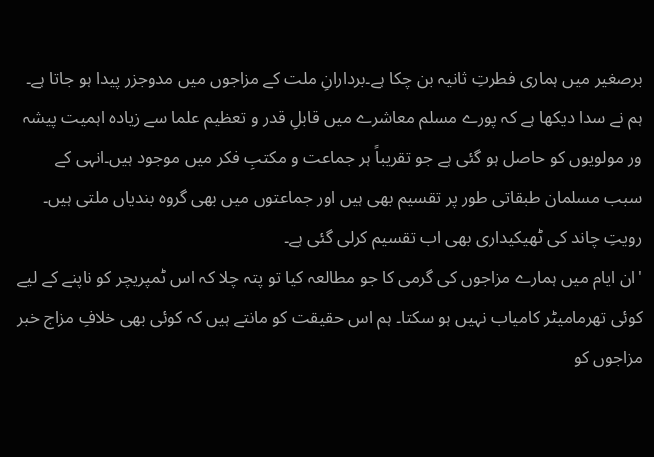برصغیر میں ہماری فطرتِ ثانیہ بن چکا ہے۔بردارانِ ملت کے مزاجوں میں مدوجزر پیدا ہو جاتا ہے۔ ہم نے سدا دیکھا ہے کہ پورے مسلم معاشرے میں قابلِ قدر و تعظیم علما سے زیادہ اہمیت پیشہ ور مولویوں کو حاصل ہو گئی ہے جو تقریباً ہر جماعت و مکتبِ فکر میں موجود ہیں۔انہی کے سبب مسلمان طبقاتی طور پر تقسیم بھی ہیں اور جماعتوں میں بھی گروہ بندیاں ملتی ہیں۔ رویتِ چاند کی ٹھیکیداری بھی اب تقسیم کرلی گئی ہے۔
'ان ایام میں ہمارے مزاجوں کی گرمی کا جو مطالعہ کیا تو پتہ چلا کہ اس ٹمپریچر کو ناپنے کے لیے کوئی تھرمامیٹر کامیاب نہیں ہو سکتا۔ ہم اس حقیقت کو مانتے ہیں کہ کوئی بھی خلافِ مزاج خبر مزاجوں کو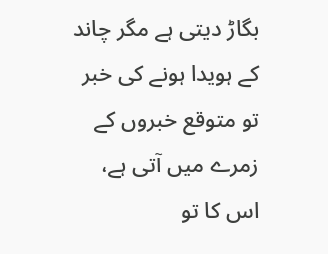بگاڑ دیتی ہے مگر چاند کے ہویدا ہونے کی خبر تو متوقع خبروں کے زمرے میں آتی ہے، اس کا تو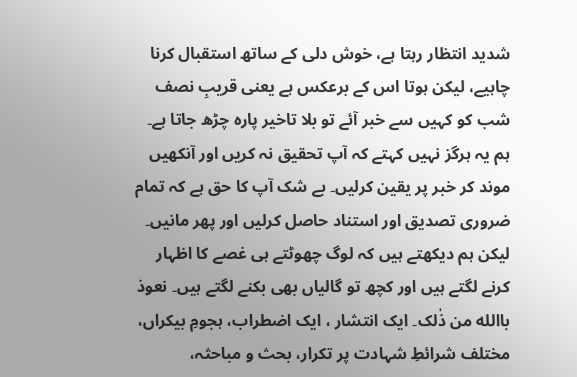شدید انتظار رہتا ہے، خوش دلی کے ساتھ استقبال کرنا چاہیے، لیکن ہوتا اس کے برعکس ہے یعنی قریبِ نصف شب کو کہیں سے خبر آئے تو بلا تاخیر پارہ چڑھ جاتا ہے۔ ہم یہ ہرگز نہیں کہتے کہ آپ تحقیق نہ کریں اور آنکھیں موند کر خبر پر یقین کرلیں۔ بے شک آپ کا حق ہے کہ تمام ضروری تصدیق اور استناد حاصل کرلیں اور پھر مانیں۔ لیکن ہم دیکھتے ہیں کہ لوگ چھوٹتے ہی غصے کا اظہار کرنے لگتے ہیں اور کچھ تو گالیاں بھی بکنے لگتے ہیں۔ نعوذ باالله من ذٰلک۔ ایک انتشار ، ایک اضطراب، ہجومِ بیکراں، مختلف شرائطِ شہادت پر تکرار، بحث و مباحثہ،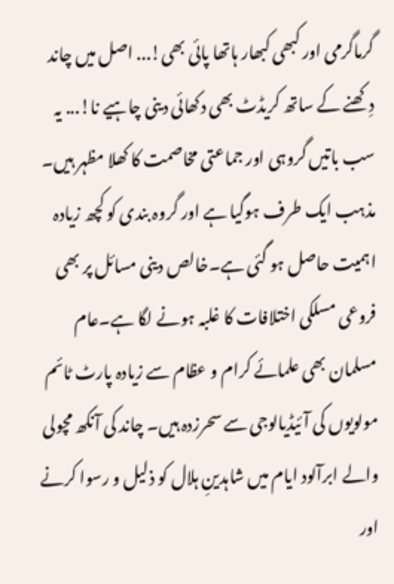گرماگرمی اور کبھی کبھار ہاتھا پائی بھی!... اصل میں چاند دِکھنے کے ساتھ کریڈٹ بھی دکھائی دینی چاہیے نا!... یہ سب باتیں گروہی اور جماعتی مخاصمت کا کھلا مظہر ہیں۔ مذہب ایک طرف ہوگیا ہے اور گروہ بندی کو کچھ زیادہ اہمیت حاصل ہو گئی ہے۔خالص دینی مسائل پر بھی فروعی مسلکی اختلافات کا غلبہ ہونے لگا ہے۔عام مسلمان بھی علمائے کرام و عظام سے زیادہ پارٹ ٹائم مولویوں کی آئیڈیالوجی سے سحرزدہ ہیں۔ چاند کی آنکھ مچولی والے ابرآلود ایام میں شاہدینِ ہلال کو ذلیل و رسوا کرنے اور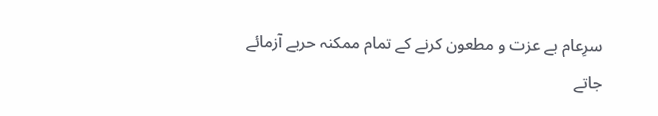سرِعام بے عزت و مطعون کرنے کے تمام ممکنہ حربے آزمائے جاتے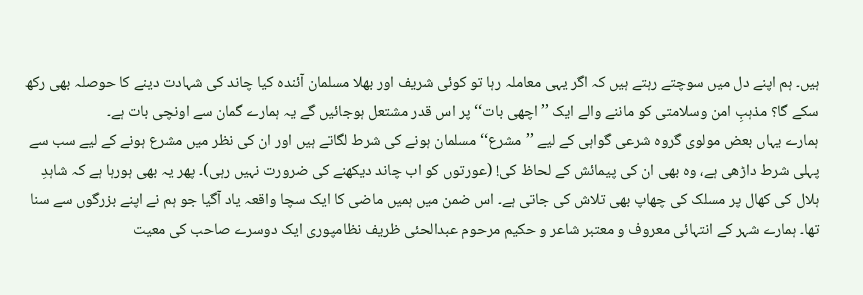ہیں۔ ہم اپنے دل میں سوچتے رہتے ہیں کہ اگر یہی معاملہ رہا تو کوئی شریف اور بھلا مسلمان آئندہ کیا چاند کی شہادت دینے کا حوصلہ بھی رکھ سکے گا؟ مذہبِ امن وسلامتی کو ماننے والے ایک ’’اچھی بات‘‘ پر اس قدر مشتعل ہوجائیں گے یہ ہمارے گمان سے اونچی بات ہے۔
ہمارے یہاں بعض مولوی گروہ شرعی گواہی کے لیے ’’مشرع‘‘ مسلمان ہونے کی شرط لگاتے ہیں اور ان کی نظر میں مشرع ہونے کے لیے سب سے پہلی شرط داڑھی ہے، وہ بھی ان کی پیمائش کے لحاظ کی! (عورتوں کو اب چاند دیکھنے کی ضرورت نہیں رہی)۔ پھر یہ بھی ہورہا ہے کہ شاہدِ ہلال کی کھال پر مسلک کی چھاپ بھی تلاش کی جاتی ہے۔ اس ضمن میں ہمیں ماضی کا ایک سچا واقعہ یاد آگیا جو ہم نے اپنے بزرگوں سے سنا تھا۔ ہمارے شہر کے انتہائی معروف و معتبر شاعر و حکیم مرحوم عبدالحئی ظریف نظامپوری ایک دوسرے صاحب کی معیت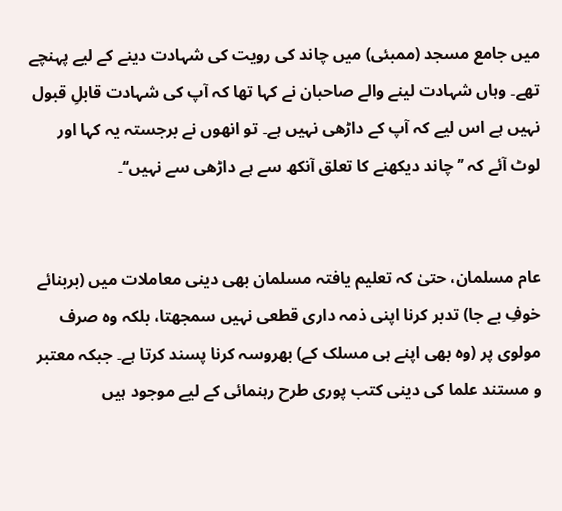میں جامع مسجد (ممبئی) میں چاند کی رویت کی شہادت دینے کے لیے پہنچے تھے۔ وہاں شہادت لینے والے صاحبان نے کہا تھا کہ آپ کی شہادت قابلِ قبول نہیں ہے اس لیے کہ آپ کے داڑھی نہیں ہے۔ تو انھوں نے برجستہ یہ کہا اور لوٹ آئے کہ ’’چاند دیکھنے کا تعلق آنکھ سے ہے داڑھی سے نہیں‘‘۔


عام مسلمان، حتیٰ کہ تعلیم یافتہ مسلمان بھی دینی معاملات میں (بربنائے خوفِ بے جا) تدبر کرنا اپنی ذمہ داری قطعی نہیں سمجھتا، بلکہ وہ صرف مولوی پر (وہ بھی اپنے ہی مسلک کے) بھروسہ کرنا پسند کرتا ہے۔ جبکہ معتبر و مستند علما کی دینی کتب پوری طرح رہنمائی کے لیے موجود ہیں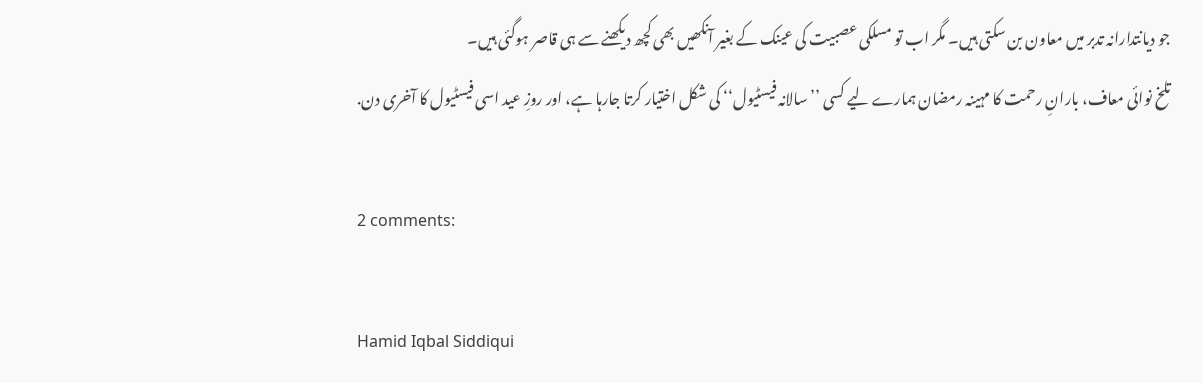جو دیانتدارانہ تدبر میں معاون بن سکتی ہیں۔ مگر اب تو مسلکی عصبیت کی عینک کے بغیر آنکھیں بھی کچھ دیکھنے سے ہی قاصر ہوگئی ہیں۔
تلخ نوائی معاف، بارانِ رحمت کا مہینہ رمضان ہمارے لیے کسی ’’سالانہ فیسٹیول‘‘ کی شکل اختیار کرتا جارہا ہے، اور روزِ عید اسی فیسٹیول کا آخری دن.

2 comments:

Hamid Iqbal Siddiqui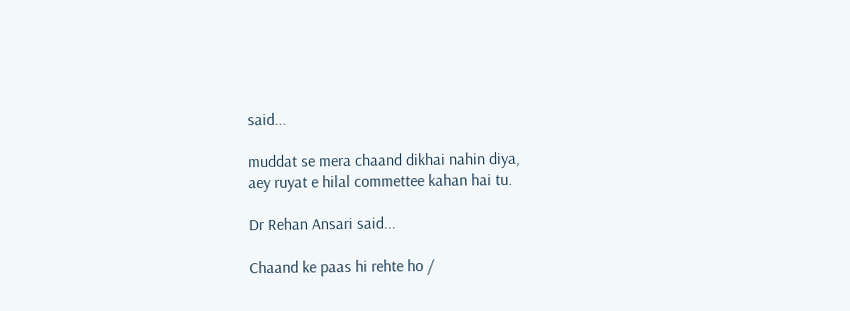said...

muddat se mera chaand dikhai nahin diya,
aey ruyat e hilal commettee kahan hai tu.

Dr Rehan Ansari said...

Chaand ke paas hi rehte ho /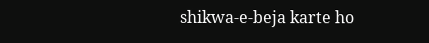shikwa-e-beja karte ho